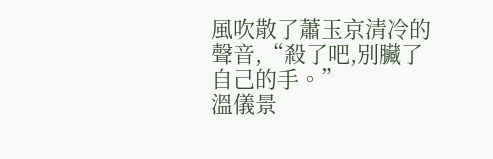風吹散了蕭玉京清冷的聲音,“殺了吧,別臟了自己的手。”
溫儀景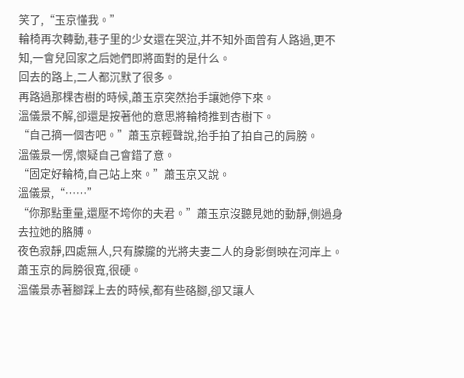笑了,“玉京懂我。”
輪椅再次轉動,巷子里的少女還在哭泣,并不知外面曾有人路過,更不知,一會兒回家之后她們即將面對的是什么。
回去的路上,二人都沉默了很多。
再路過那棵杏樹的時候,蕭玉京突然抬手讓她停下來。
溫儀景不解,卻還是按著他的意思將輪椅推到杏樹下。
“自己摘一個杏吧。”蕭玉京輕聲說,抬手拍了拍自己的肩膀。
溫儀景一愣,懷疑自己會錯了意。
“固定好輪椅,自己站上來。”蕭玉京又說。
溫儀景,“……”
“你那點重量,還壓不垮你的夫君。”蕭玉京沒聽見她的動靜,側過身去拉她的胳膊。
夜色寂靜,四處無人,只有朦朧的光將夫妻二人的身影倒映在河岸上。
蕭玉京的肩膀很寬,很硬。
溫儀景赤著腳踩上去的時候,都有些硌腳,卻又讓人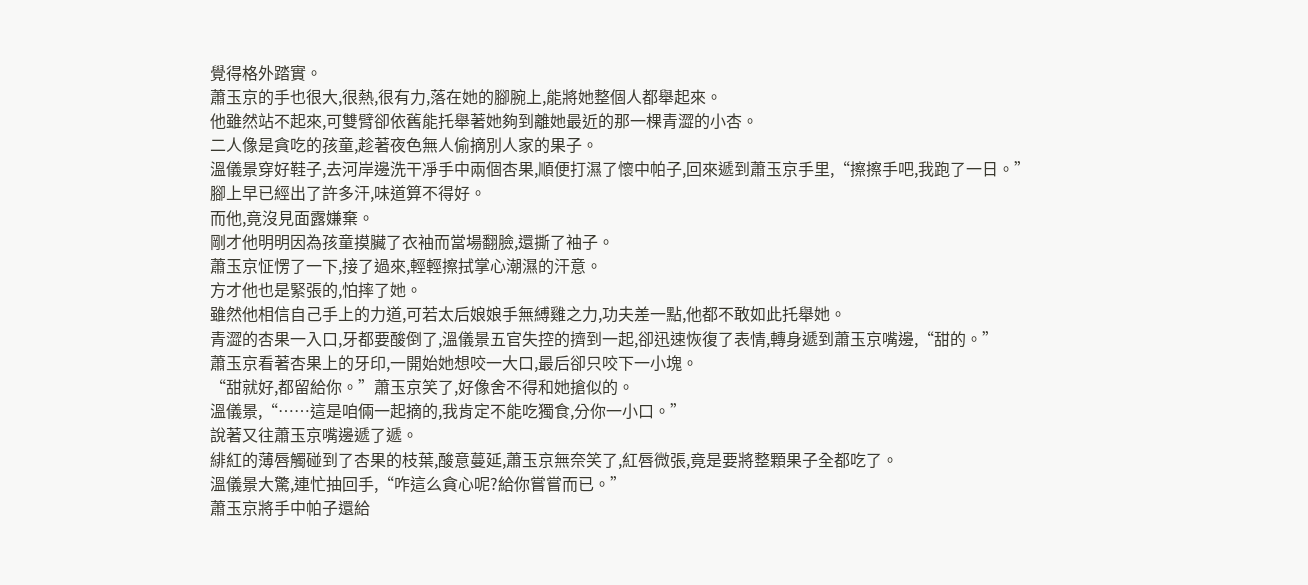覺得格外踏實。
蕭玉京的手也很大,很熱,很有力,落在她的腳腕上,能將她整個人都舉起來。
他雖然站不起來,可雙臂卻依舊能托舉著她夠到離她最近的那一棵青澀的小杏。
二人像是貪吃的孩童,趁著夜色無人偷摘別人家的果子。
溫儀景穿好鞋子,去河岸邊洗干凈手中兩個杏果,順便打濕了懷中帕子,回來遞到蕭玉京手里,“擦擦手吧,我跑了一日。”
腳上早已經出了許多汗,味道算不得好。
而他,竟沒見面露嫌棄。
剛才他明明因為孩童摸臟了衣袖而當場翻臉,還撕了袖子。
蕭玉京怔愣了一下,接了過來,輕輕擦拭掌心潮濕的汗意。
方才他也是緊張的,怕摔了她。
雖然他相信自己手上的力道,可若太后娘娘手無縛雞之力,功夫差一點,他都不敢如此托舉她。
青澀的杏果一入口,牙都要酸倒了,溫儀景五官失控的擠到一起,卻迅速恢復了表情,轉身遞到蕭玉京嘴邊,“甜的。”
蕭玉京看著杏果上的牙印,一開始她想咬一大口,最后卻只咬下一小塊。
“甜就好,都留給你。”蕭玉京笑了,好像舍不得和她搶似的。
溫儀景,“……這是咱倆一起摘的,我肯定不能吃獨食,分你一小口。”
說著又往蕭玉京嘴邊遞了遞。
緋紅的薄唇觸碰到了杏果的枝葉,酸意蔓延,蕭玉京無奈笑了,紅唇微張,竟是要將整顆果子全都吃了。
溫儀景大驚,連忙抽回手,“咋這么貪心呢?給你嘗嘗而已。”
蕭玉京將手中帕子還給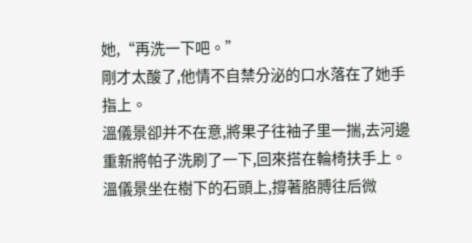她,“再洗一下吧。”
剛才太酸了,他情不自禁分泌的口水落在了她手指上。
溫儀景卻并不在意,將果子往袖子里一揣,去河邊重新將帕子洗刷了一下,回來搭在輪椅扶手上。
溫儀景坐在樹下的石頭上,撐著胳膊往后微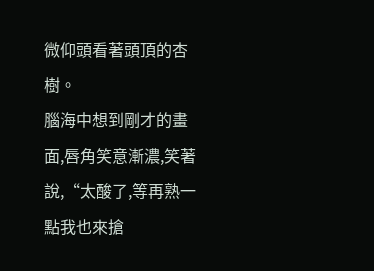微仰頭看著頭頂的杏樹。
腦海中想到剛才的畫面,唇角笑意漸濃,笑著說,“太酸了,等再熟一點我也來搶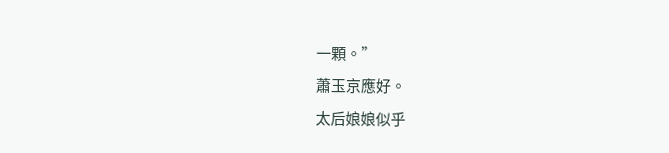一顆。”
蕭玉京應好。
太后娘娘似乎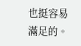也挺容易滿足的。